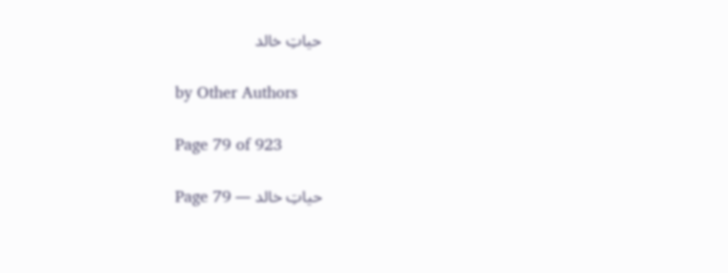حیاتِ خالد

by Other Authors

Page 79 of 923

حیاتِ خالد — Page 79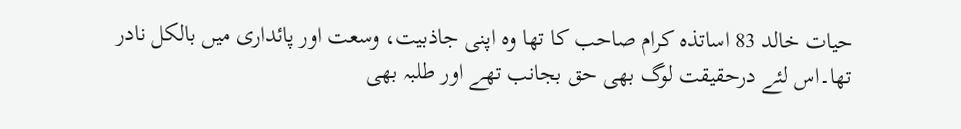حیات خالد 83 اساتذہ کرام صاحب کا تھا وہ اپنی جاذبیت، وسعت اور پائداری میں بالکل نادر تھا۔اس لئے درحقیقت لوگ بھی حق بجانب تھے اور طلبہ بھی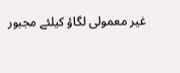غیر معمولی لگاؤ کیلئے مجبور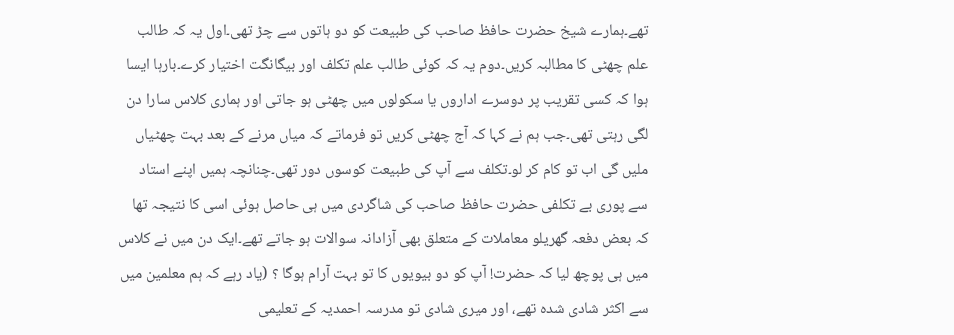تھے۔ہمارے شیخ حضرت حافظ صاحب کی طبیعت کو دو ہاتوں سے چڑ تھی۔اول یہ کہ طالب علم چھٹی کا مطالبہ کریں۔دوم یہ کہ کوئی طالب علم تکلف اور بیگانگت اختیار کرے۔بارہا ایسا ہوا کہ کسی تقریب پر دوسرے اداروں یا سکولوں میں چھٹی ہو جاتی اور ہماری کلاس سارا دن لگی رہتی تھی۔جب ہم نے کہا کہ آج چھٹی کریں تو فرماتے کہ میاں مرنے کے بعد بہت چھٹیاں ملیں گی اب تو کام کر لو۔تکلف سے آپ کی طبیعت کوسوں دور تھی۔چنانچہ ہمیں اپنے استاد سے پوری بے تکلفی حضرت حافظ صاحب کی شاگردی میں ہی حاصل ہوئی اسی کا نتیجہ تھا کہ بعض دفعہ گھریلو معاملات کے متعلق بھی آزادانہ سوالات ہو جاتے تھے۔ایک دن میں نے کلاس میں ہی پوچھ لیا کہ حضرت! آپ کو دو بیویوں کا تو بہت آرام ہوگا ؟ (یاد رہے کہ ہم معلمین میں سے اکثر شادی شدہ تھے، اور میری شادی تو مدرسہ احمدیہ کے تعلیمی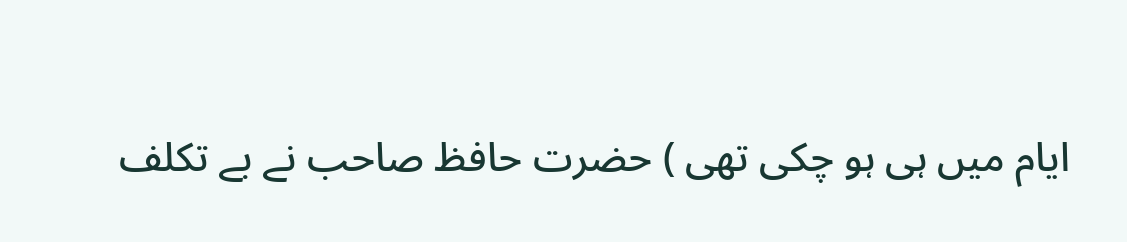ایام میں ہی ہو چکی تھی ) حضرت حافظ صاحب نے بے تکلف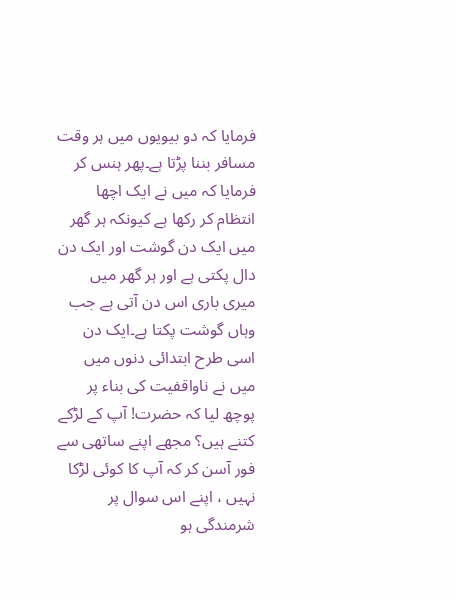فرمایا کہ دو بیویوں میں ہر وقت مسافر بننا پڑتا ہے۔پھر ہنس کر فرمایا کہ میں نے ایک اچھا انتظام کر رکھا ہے کیونکہ ہر گھر میں ایک دن گوشت اور ایک دن دال پکتی ہے اور ہر گھر میں میری باری اس دن آتی ہے جب وہاں گوشت پکتا ہے۔ایک دن اسی طرح ابتدائی دنوں میں میں نے ناواقفیت کی بناء پر پوچھ لیا کہ حضرت! آپ کے لڑکے کتنے ہیں؟ مجھے اپنے ساتھی سے فور آسن کر کہ آپ کا کوئی لڑکا نہیں ، اپنے اس سوال پر شرمندگی ہو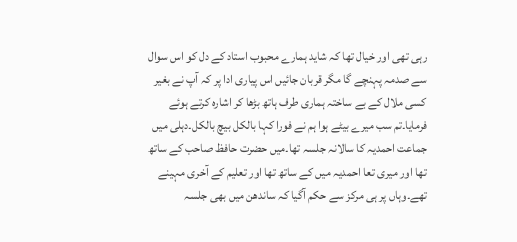رہی تھی اور خیال تھا کہ شاید ہمارے محبوب استاد کے دل کو اس سوال سے صدمہ پہنچے گا مگر قربان جائیں اس پیاری ادا پر کہ آپ نے بغیر کسی ملال کے بے ساختہ ہماری طرف ہاتھ بڑھا کر اشارہ کرتے ہوئے فرمایا۔تم سب میرے بیٹے ہوا ہم نے فورا کہا بالکل بیچ بالکل۔دہلی میں جماعت احمدیہ کا سالانہ جلسہ تھا۔میں حضرت حافظ صاحب کے ساتھ تھا اور میری تعا احمدیہ میں کے ساتھ تھا اور تعلیم کے آخری مہینے تھے۔وہاں پر ہی مرکز سے حکم آگیا کہ ساندھن میں بھی جلسہ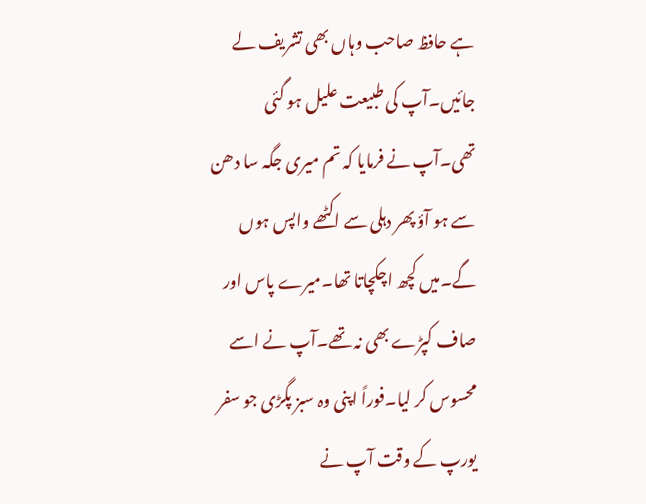ہے حافظ صاحب وہاں بھی تشریف لے جائیں۔آپ کی طبیعت علیل ہو گئی تھی۔آپ نے فرمایا کہ تم میری جگہ سا دھن سے ہو آؤ پھر دہلی سے اکٹھے واپس ہوں گے۔میں کچھ اچکچاتا تھا۔میرے پاس اور صاف کپڑے بھی نہ تھے۔آپ نے اسے محسوس کر لیا۔فوراً اپنی وہ سبز پگڑی جو سفر یورپ کے وقت آپ نے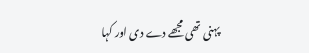پہنی تھی مجھے دے دی اور کہا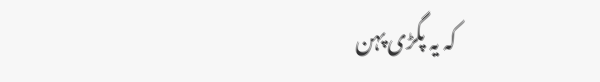کہ یہ پگڑی پہن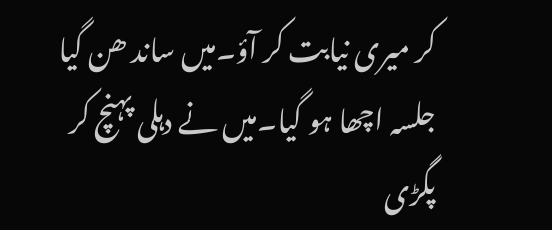کر میری نیابت کر آؤ۔میں ساند ھن گیا جلسہ اچھا ہو گیا۔میں نے دہلی پہنچ کر پگڑی